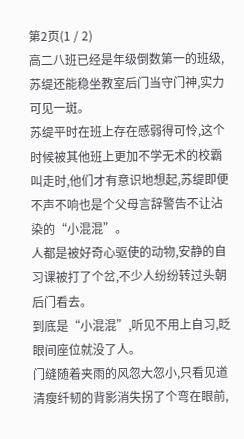第2页(1 / 2)
高二八班已经是年级倒数第一的班级,苏缇还能稳坐教室后门当守门神,实力可见一斑。
苏缇平时在班上存在感弱得可怜,这个时候被其他班上更加不学无术的校霸叫走时,他们才有意识地想起,苏缇即便不声不响也是个父母言辞警告不让沾染的“小混混”。
人都是被好奇心驱使的动物,安静的自习课被打了个岔,不少人纷纷转过头朝后门看去。
到底是“小混混”,听见不用上自习,眨眼间座位就没了人。
门缝随着夹雨的风忽大忽小,只看见道清瘦纤韧的背影消失拐了个弯在眼前,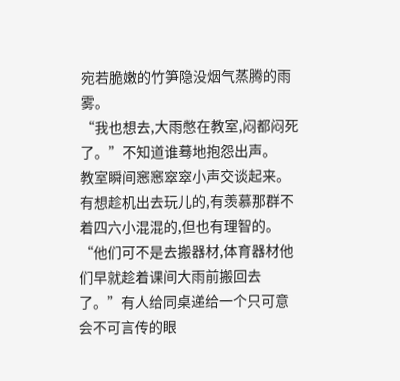宛若脆嫩的竹笋隐没烟气蒸腾的雨雾。
“我也想去,大雨憋在教室,闷都闷死了。”不知道谁蓦地抱怨出声。
教室瞬间窸窸窣窣小声交谈起来。
有想趁机出去玩儿的,有羡慕那群不着四六小混混的,但也有理智的。
“他们可不是去搬器材,体育器材他们早就趁着课间大雨前搬回去了。”有人给同桌递给一个只可意会不可言传的眼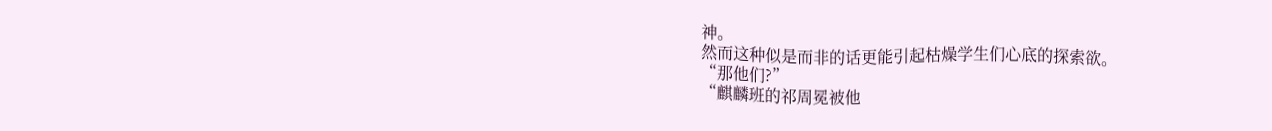神。
然而这种似是而非的话更能引起枯燥学生们心底的探索欲。
“那他们?”
“麒麟班的祁周冕被他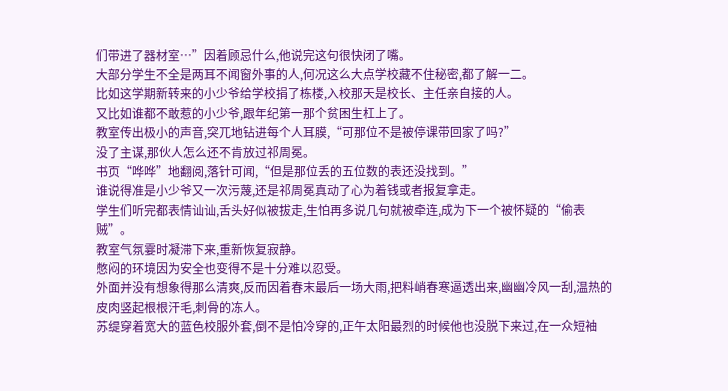们带进了器材室…”因着顾忌什么,他说完这句很快闭了嘴。
大部分学生不全是两耳不闻窗外事的人,何况这么大点学校藏不住秘密,都了解一二。
比如这学期新转来的小少爷给学校捐了栋楼,入校那天是校长、主任亲自接的人。
又比如谁都不敢惹的小少爷,跟年纪第一那个贫困生杠上了。
教室传出极小的声音,突兀地钻进每个人耳膜,“可那位不是被停课带回家了吗?”
没了主谋,那伙人怎么还不肯放过祁周冕。
书页“哗哗”地翻阅,落针可闻,“但是那位丢的五位数的表还没找到。”
谁说得准是小少爷又一次污蔑,还是祁周冕真动了心为着钱或者报复拿走。
学生们听完都表情讪讪,舌头好似被拔走,生怕再多说几句就被牵连,成为下一个被怀疑的“偷表贼”。
教室气氛霎时凝滞下来,重新恢复寂静。
憋闷的环境因为安全也变得不是十分难以忍受。
外面并没有想象得那么清爽,反而因着春末最后一场大雨,把料峭春寒逼透出来,幽幽冷风一刮,温热的皮肉竖起根根汗毛,刺骨的冻人。
苏缇穿着宽大的蓝色校服外套,倒不是怕冷穿的,正午太阳最烈的时候他也没脱下来过,在一众短袖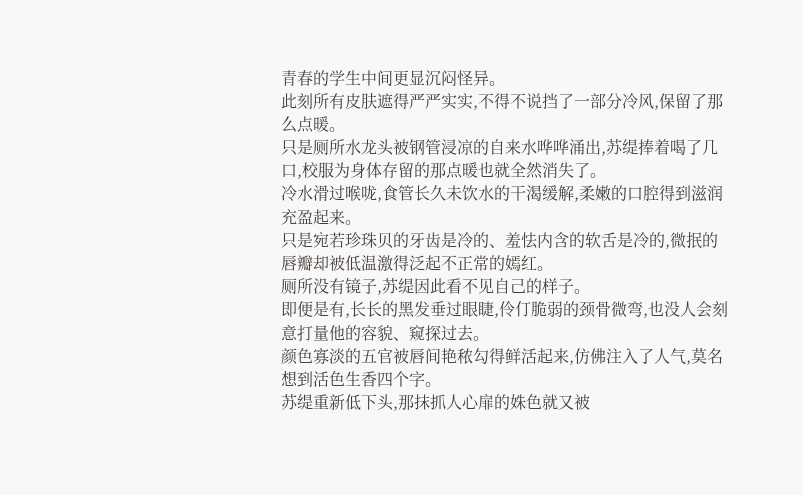青春的学生中间更显沉闷怪异。
此刻所有皮肤遮得严严实实,不得不说挡了一部分冷风,保留了那么点暖。
只是厕所水龙头被钢管浸凉的自来水哗哗涌出,苏缇捧着喝了几口,校服为身体存留的那点暖也就全然消失了。
冷水滑过喉咙,食管长久未饮水的干渴缓解,柔嫩的口腔得到滋润充盈起来。
只是宛若珍珠贝的牙齿是冷的、羞怯内含的软舌是冷的,微抿的唇瓣却被低温激得泛起不正常的嫣红。
厕所没有镜子,苏缇因此看不见自己的样子。
即便是有,长长的黑发垂过眼睫,伶仃脆弱的颈骨微弯,也没人会刻意打量他的容貌、窥探过去。
颜色寡淡的五官被唇间艳秾勾得鲜活起来,仿佛注入了人气,莫名想到活色生香四个字。
苏缇重新低下头,那抹抓人心扉的姝色就又被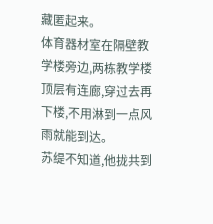藏匿起来。
体育器材室在隔壁教学楼旁边,两栋教学楼顶层有连廊,穿过去再下楼,不用淋到一点风雨就能到达。
苏缇不知道,他拢共到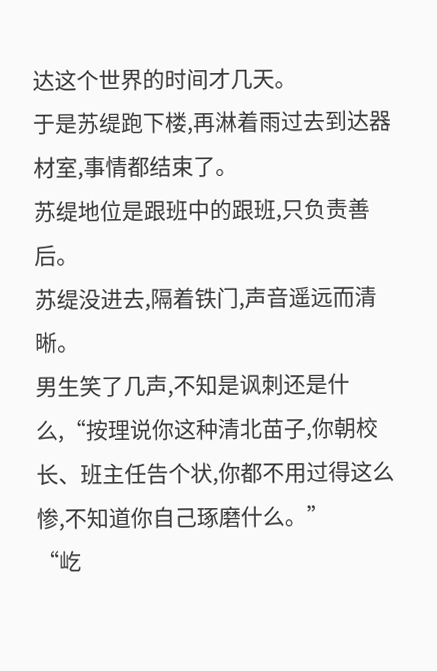达这个世界的时间才几天。
于是苏缇跑下楼,再淋着雨过去到达器材室,事情都结束了。
苏缇地位是跟班中的跟班,只负责善后。
苏缇没进去,隔着铁门,声音遥远而清晰。
男生笑了几声,不知是讽刺还是什么,“按理说你这种清北苗子,你朝校长、班主任告个状,你都不用过得这么惨,不知道你自己琢磨什么。”
“屹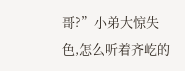哥?”小弟大惊失色,怎么听着齐屹的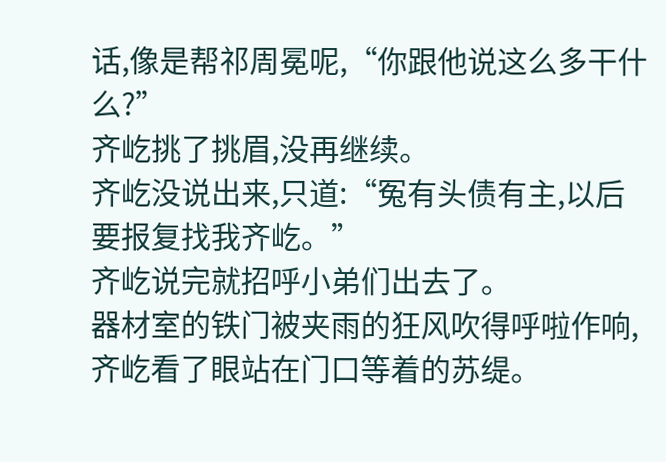话,像是帮祁周冕呢,“你跟他说这么多干什么?”
齐屹挑了挑眉,没再继续。
齐屹没说出来,只道:“冤有头债有主,以后要报复找我齐屹。”
齐屹说完就招呼小弟们出去了。
器材室的铁门被夹雨的狂风吹得呼啦作响,齐屹看了眼站在门口等着的苏缇。